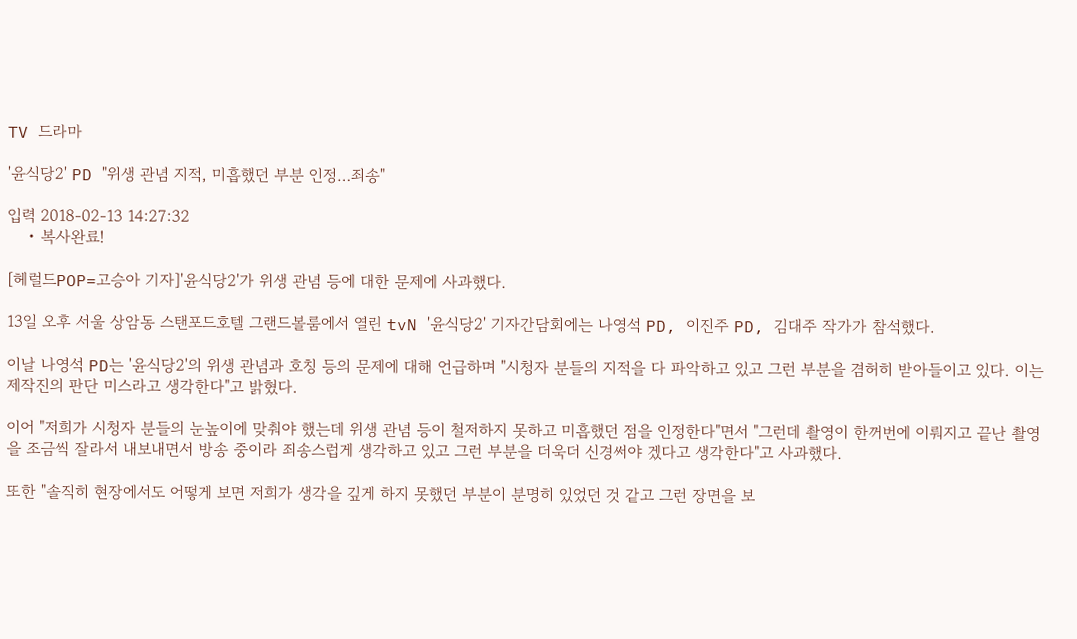TV 드라마

'윤식당2' PD "위생 관념 지적, 미흡했던 부분 인정…죄송"

입력 2018-02-13 14:27:32
    • 복사완료!

[헤럴드POP=고승아 기자]'윤식당2'가 위생 관념 등에 대한 문제에 사과했다.

13일 오후 서울 상암동 스탠포드호텔 그랜드볼룸에서 열린 tvN '윤식당2' 기자간담회에는 나영석 PD, 이진주 PD, 김대주 작가가 참석했다.

이날 나영석 PD는 '윤식당2'의 위생 관념과 호칭 등의 문제에 대해 언급하며 "시청자 분들의 지적을 다 파악하고 있고 그런 부분을 겸허히 받아들이고 있다. 이는 제작진의 판단 미스라고 생각한다"고 밝혔다.

이어 "저희가 시청자 분들의 눈높이에 맞춰야 했는데 위생 관념 등이 철저하지 못하고 미흡했던 점을 인정한다"면서 "그런데 촬영이 한꺼번에 이뤄지고 끝난 촬영을 조금씩 잘라서 내보내면서 방송 중이라 죄송스럽게 생각하고 있고 그런 부분을 더욱더 신경써야 겠다고 생각한다"고 사과했다.

또한 "솔직히 현장에서도 어떻게 보면 저희가 생각을 깊게 하지 못했던 부분이 분명히 있었던 것 같고 그런 장면을 보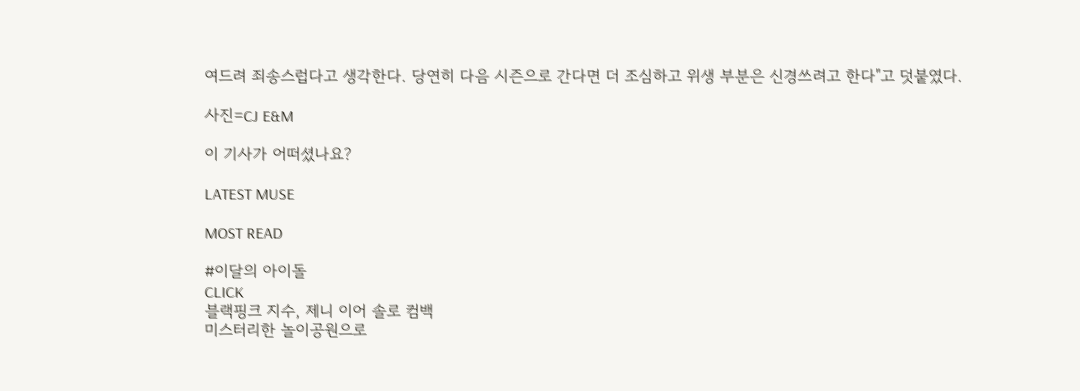여드려 죄송스럽다고 생각한다. 당연히 다음 시즌으로 간다면 더 조심하고 위생 부분은 신경쓰려고 한다"고 덧붙였다.

사진=CJ E&M

이 기사가 어떠셨나요?

LATEST MUSE

MOST READ

#이달의 아이돌
CLICK
블랙핑크 지수, 제니 이어 솔로 컴백
미스터리한 놀이공원으로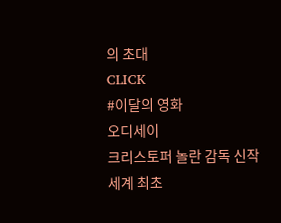의 초대
CLICK
#이달의 영화
오디세이
크리스토퍼 놀란 감독 신작
세계 최초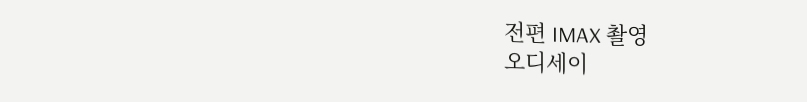전편 IMAX 촬영
오디세이